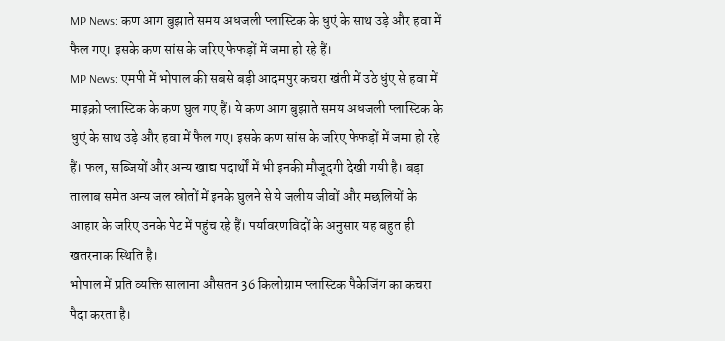MP News: कण आग बुझाते समय अधजली प्लास्टिक के धुएं के साथ उड़े और हवा में फैल गए। इसके कण सांस के जरिए फेफड़ों में जमा हो रहे हैं।
MP News: एमपी में भोपाल की सबसे बड़ी आदमपुर कचरा खंती में उठे धुंए से हवा में माइक्रो प्लास्टिक के कण घुल गए हैं। ये कण आग बुझाते समय अधजली प्लास्टिक के धुएं के साथ उड़े और हवा में फैल गए। इसके कण सांस के जरिए फेफड़ों में जमा हो रहे हैं। फल, सब्जियों और अन्य खाद्य पदार्थों में भी इनकी मौजूदगी देखी गयी है। बड़ा तालाब समेत अन्य जल स्रोतों में इनके घुलने से ये जलीय जीवों और मछलियों के आहार के जरिए उनके पेट में पहुंच रहे हैं। पर्यावरणविदों के अनुसार यह बहुत ही खतरनाक स्थिति है।
भोपाल में प्रति व्यक्ति सालाना औसतन 36 किलोग्राम प्लास्टिक पैकेजिंग का कचरा पैदा करता है।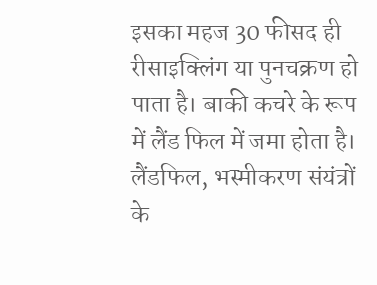इसका महज 30 फीसद ही रीसाइक्लिंग या पुनचक्रण हो पाता है। बाकी कचरे के रूप में लैंड फिल में जमा होता है। लैंडफिल, भस्मीकरण संयंत्रों के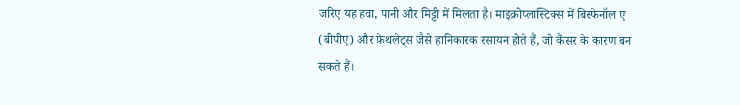जरिए यह हवा, पानी और मिट्टी में मिलता है। माइक्रोप्लास्टिक्स में बिस्फेनॉल ए (बीपीए) और फ़ेथलेट्स जैसे हानिकारक रसायन होते हैं, जो कैंसर के कारण बन सकते हैं।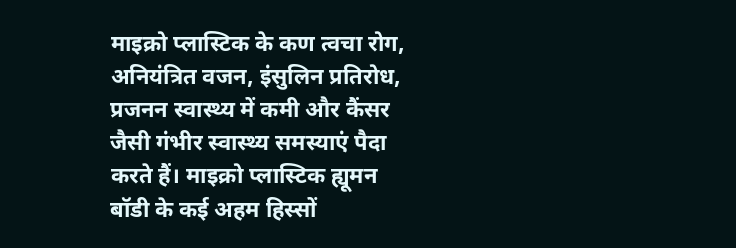माइक्रो प्लास्टिक के कण त्वचा रोग, अनियंत्रित वजन, इंसुलिन प्रतिरोध, प्रजनन स्वास्थ्य में कमी और कैंसर जैसी गंभीर स्वास्थ्य समस्याएं पैदा करते हैं। माइक्रो प्लास्टिक ह्यूमन बॉडी के कई अहम हिस्सों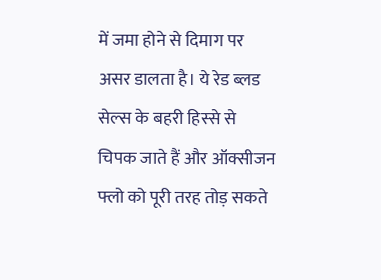में जमा होने से दिमाग पर असर डालता है। ये रेड ब्लड सेल्स के बहरी हिस्से से चिपक जाते हैं और ऑक्सीजन फ्लो को पूरी तरह तोड़ सकते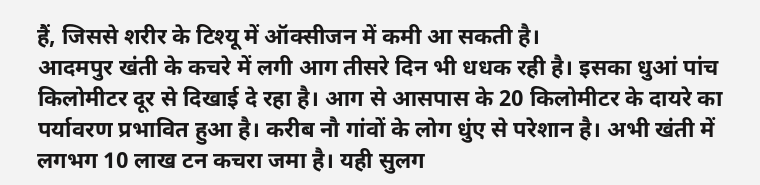हैं, जिससे शरीर के टिश्यू में ऑक्सीजन में कमी आ सकती है।
आदमपुर खंती के कचरे में लगी आग तीसरे दिन भी धधक रही है। इसका धुआं पांच किलोमीटर दूर से दिखाई दे रहा है। आग से आसपास के 20 किलोमीटर के दायरे का पर्यावरण प्रभावित हुआ है। करीब नौ गांवों के लोग धुंए से परेशान है। अभी खंती में लगभग 10 लाख टन कचरा जमा है। यही सुलग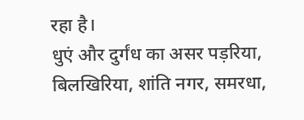रहा है।
धुएं और दुर्गंध का असर पड़रिया, बिलखिरिया, शांति नगर, समरधा,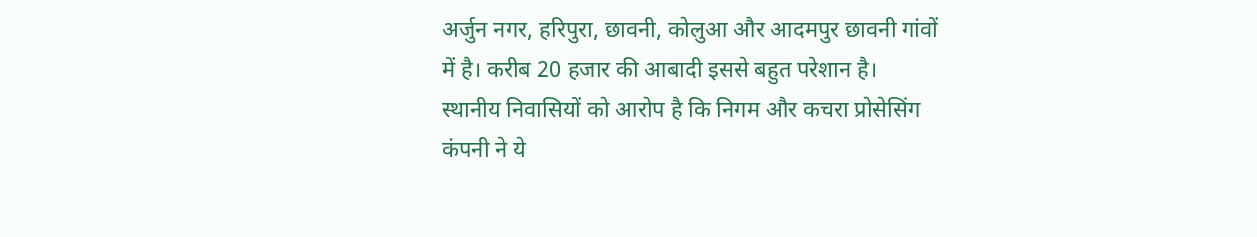अर्जुन नगर, हरिपुरा, छावनी, कोलुआ और आदमपुर छावनी गांवों में है। करीब 20 हजार की आबादी इससे बहुत परेशान है।
स्थानीय निवासियों को आरोप है कि निगम और कचरा प्रोसेसिंग कंपनी ने ये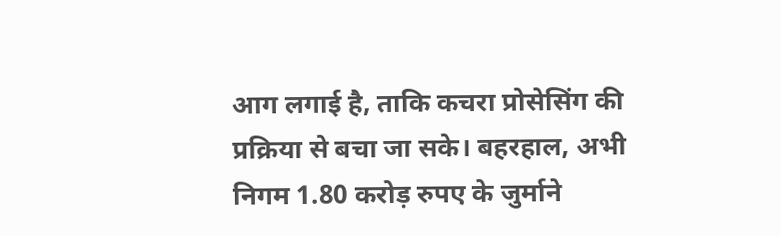आग लगाई है, ताकि कचरा प्रोसेसिंग की प्रक्रिया से बचा जा सके। बहरहाल, अभी निगम 1.80 करोड़ रुपए के जुर्माने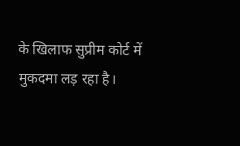के खिलाफ सुप्रीम कोर्ट में मुकदमा लड़ रहा है।